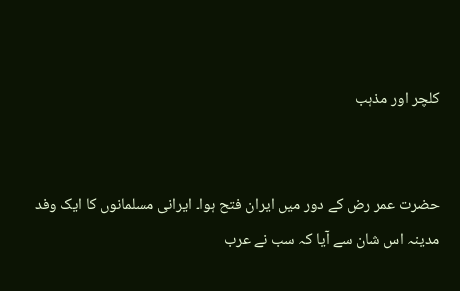کلچر اور مذہب


حضرت عمر رض کے دور میں ایران فتح ہوا۔ ایرانی مسلمانوں کا ایک وفد مدینہ اس شان سے آیا کہ سب نے عرب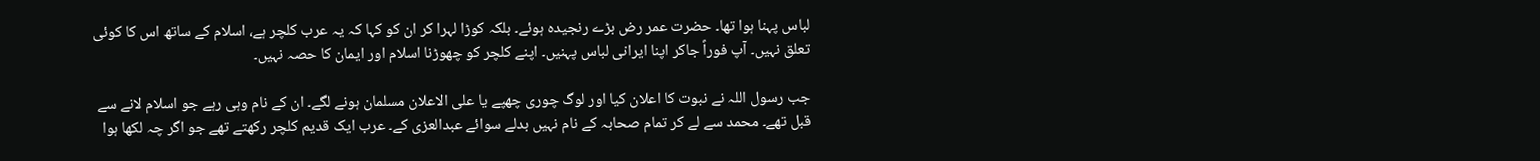لباس پہنا ہوا تھا۔ حضرت عمر رض بڑے رنجیدہ ہوئے۔ بلکہ کوڑا لہرا کر ان کو کہا کہ یہ عرب کلچر ہے، اسلام کے ساتھ اس کا کوئی تعلق نہیں۔ آپ فوراً جاکر اپنا ایرانی لباس پہنیں۔ اپنے کلچر کو چھوڑنا اسلام اور ایمان کا حصہ نہیں۔

جب رسول اللہ نے نبوت کا اعلان کیا اور لوگ چوری چھپے یا علی الاعلان مسلمان ہونے لگے۔ ان کے نام وہی رہے جو اسلام لانے سے قبل تھے۔ محمد سے لے کر تمام صحابہ کے نام نہیں بدلے سوائے عبدالعزی کے۔ عرب ایک قدیم کلچر رکھتے تھے جو اگر چہ لکھا ہوا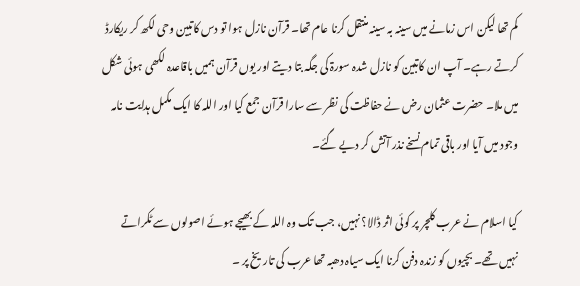کم تھا لیکن اس زمانے میں سینہ بہ سینہ منتقل کرنا عام تھا۔ قرآن نازل ہوا تو دس کاتبین وحی لکھ کر ریکارڈ کرتے رہے۔ آپ ان کاتبین کو نازل شدہ سورۃ کی جگہ بتا دیتے اور یوں قرآن ہمیں باقاعدہ لکھی ہوئی شکل میں ملا۔ حضرت عثمان رض نے حفاظت کی نظر سے سارا قرآن جمع کیا اور اللہ کا ایک مکمل ہدایت نامہ وجود میں آیا اور باقی تمام نسخے نذر آتش کر دیے گئے۔

کیا اسلام نے عرب کلچر پر کوئی اثر ڈالا؟ نہیں، جب تک وہ اللہ کے بھیجے ہوئے اصولوں سے ٹکراتے نہیں تھے۔ بچیوں کو زندہ دفن کرنا ایک سیاہ دھبہ تھا عرب کی تاریخ پر ۔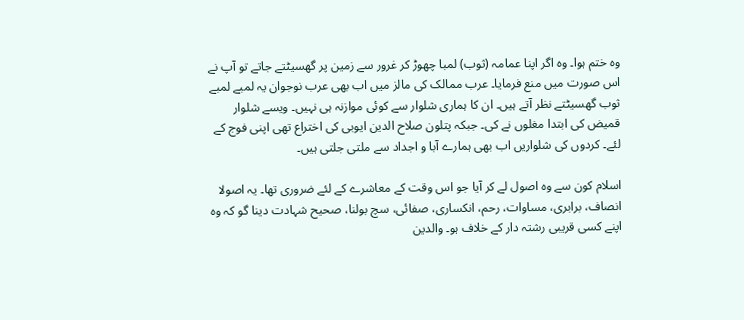وہ ختم ہوا۔ وہ اگر اپنا عمامہ (ثوب) لمبا چھوڑ کر غرور سے زمین پر گھسیٹتے جاتے تو آپ نے اس صورت میں منع فرمایا۔ عرب ممالک کی مالز میں اب بھی عرب نوجوان یہ لمبے لمبے ثوب گھسیٹتے نظر آتے ہیں۔ ان کا ہماری شلوار سے کوئی موازنہ ہی نہیں۔ ویسے شلوار قمیض کی ابتدا مغلوں نے کی۔ جبکہ پتلون صلاح الدین ایوبی کی اختراع تھی اپنی فوج کے لئے۔ کردوں کی شلواریں اب بھی ہمارے آبا و اجداد سے ملتی جلتی ہیں۔

اسلام کون سے وہ اصول لے کر آیا جو اس وقت کے معاشرے کے لئے ضروری تھا۔ یہ اصولا انصاف، برابری، مساوات، رحم، انکساری، صفائی، سچ بولنا، صحیح شہادت دینا گو کہ وہ اپنے کسی قریبی رشتہ دار کے خلاف ہو۔ والدین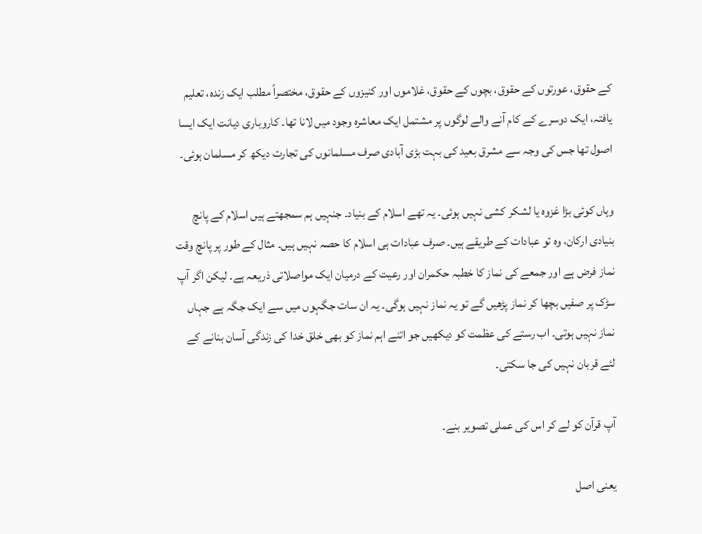کے حقوق، عورتوں کے حقوق، بچوں کے حقوق، غلاموں اور کنیزوں کے حقوق، مختصراً مطلب ایک زندہ، تعلیم یافتہ، ایک دوسرے کے کام آنے والے لوگوں پر مشتمل ایک معاشرہ وجود میں لانا تھا۔ کاروباری دیانت ایک ایسا اصول تھا جس کی وجہ سے مشرق بعید کی بہت بڑی آبادی صرف مسلمانوں کی تجارت دیکھ کر مسلمان ہوئی۔

وہاں کوئی بڑا غزوہ یا لشکر کشی نہیں ہوئی۔ یہ تھے اسلام کے بنیاد۔ جنہیں ہم سمجھتے ہیں اسلام کے پانچ بنیادی ارکان، وہ تو عبادات کے طریقے ہیں۔ صرف عبادات ہی اسلام کا حصہ نہیں ہیں۔ مثال کے طور پر پانچ وقت نماز فرض ہے اور جمعے کی نماز کا خطبہ حکمران اور رعیت کے درمیان ایک مواصلاتی ذریعہ ہے۔ لیکن اگر آپ سڑک پر صفیں بچھا کر نماز پڑھیں گے تو یہ نماز نہیں ہوگی۔ یہ ان سات جگہوں میں سے ایک جگہ ہے جہاں نماز نہیں ہوتی۔ اب رستے کی عظمت کو دیکھیں جو اتنے اہم نماز کو بھی خلق خدا کی زندگی آسان بنانے کے لئے قربان نہیں کی جا سکتی۔

آپ قرآن کو لے کر اس کی عملی تصویر بنے۔

یعنی اصل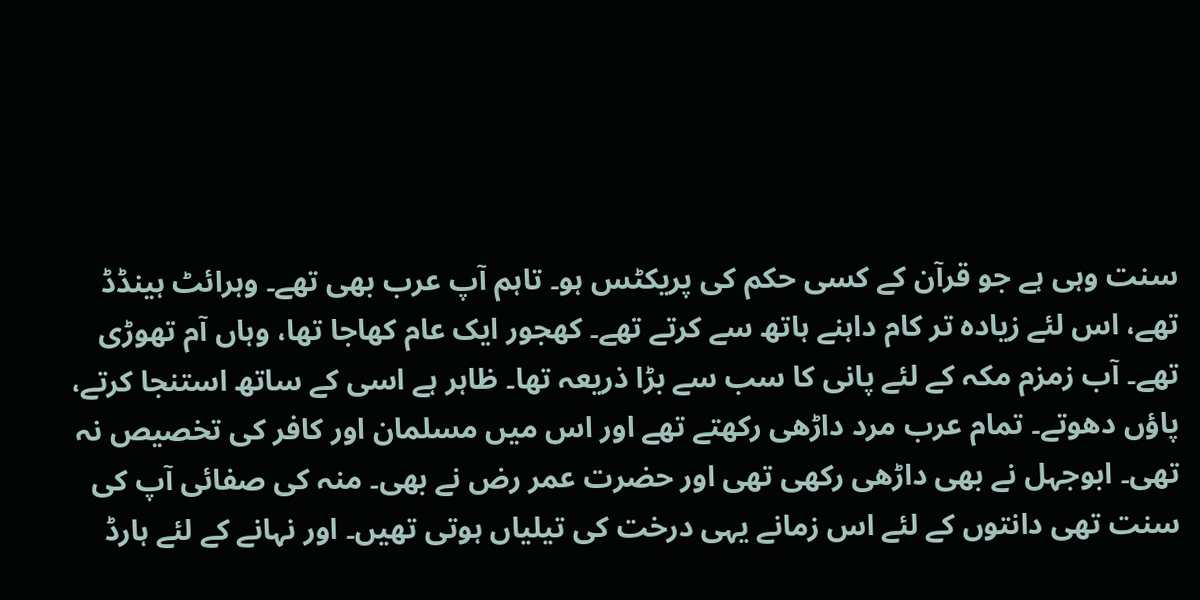سنت وہی ہے جو قرآن کے کسی حکم کی پریکٹس ہو۔ تاہم آپ عرب بھی تھے۔ وہرائٹ ہینڈڈ تھے، اس لئے زیادہ تر کام داہنے ہاتھ سے کرتے تھے۔ کھجور ایک عام کھاجا تھا، وہاں آم تھوڑی تھے۔ آب زمزم مکہ کے لئے پانی کا سب سے بڑا ذریعہ تھا۔ ظاہر ہے اسی کے ساتھ استنجا کرتے، پاؤں دھوتے۔ تمام عرب مرد داڑھی رکھتے تھے اور اس میں مسلمان اور کافر کی تخصیص نہ تھی۔ ابوجہل نے بھی داڑھی رکھی تھی اور حضرت عمر رض نے بھی۔ منہ کی صفائی آپ کی سنت تھی دانتوں کے لئے اس زمانے یہی درخت کی تیلیاں ہوتی تھیں۔ اور نہانے کے لئے ہارڈ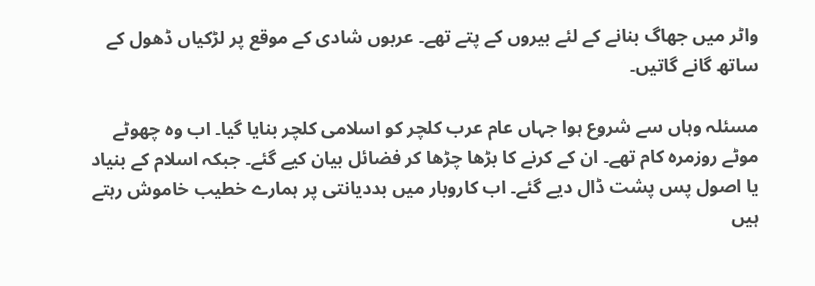واٹر میں جھاگ بنانے کے لئے بیروں کے پتے تھے۔ عربوں شادی کے موقع پر لڑکیاں ڈھول کے ساتھ گانے گاتیں۔

مسئلہ وہاں سے شروع ہوا جہاں عام عرب کلچر کو اسلامی کلچر بنایا گیا۔ اب وہ چھوٹے موٹے روزمرہ کام تھے۔ ان کے کرنے کا بڑھا چڑھا کر فضائل بیان کیے گئے۔ جبکہ اسلام کے بنیاد یا اصول پس پشت ڈال دیے گئے۔ اب کاروبار میں بددیانتی پر ہمارے خطیب خاموش رہتے ہیں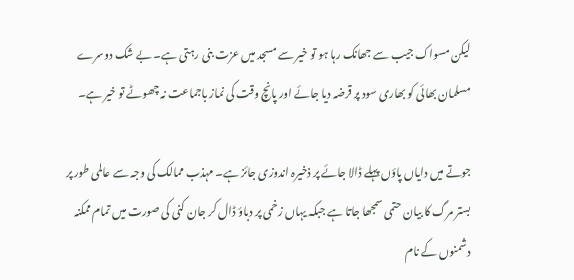لیکن مسواک جیب سے جھانک رہا ہو تو خیر سے مسجد میں عزت بنی رہتی ہے۔ بے شک دوسرے مسلمان بھائی کو بھاری سود پر قرضہ دیا جائے اور پانچ وقت کی نماز باجماعت نہ چھوٹے تو خیر ہے۔

جوتے میں دایاں پاؤں پہلے ڈالا جائے پر ذخیرہ اندوزی جائز ہے۔ مہذب ممالک کی وجہ سے عالمی طور پر بستر مرگ کا بیان حتمی سمجھا جاتا ہے جبکہ یہاں زخمی پر دباؤ ڈال کر جان کنی کی صورت میں تمام ممکنہ دشمنوں کے نام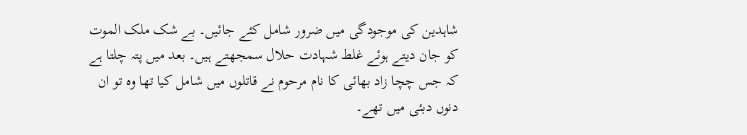شاہدین کی موجودگی میں ضرور شامل کئے جائیں۔ بے شک ملک الموت کو جان دیتے ہوئے غلط شہادت حلال سمجھتے ہیں۔ بعد میں پتہ چلتا ہے کہ جس چچا زاد بھائی کا نام مرحوم نے قاتلوں میں شامل کیا تھا وہ تو ان دنوں دبئی میں تھے۔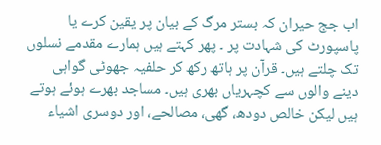اب جج حیران کہ بستر مرگ کے بیان پر یقین کرے یا پاسپورٹ کی شہادت پر ۔ پھر کہتے ہیں ہمارے مقدمے نسلوں تک چلتے ہیں۔ قرآن پر ہاتھ رکھ کر حلفیہ جھوٹی گواہی دینے والوں سے کچہریاں بھری ہیں۔ مساجد بھرے ہوئے ہوتے ہیں لیکن خالص دودھ، گھی، مصالحے، اور دوسری اشیاء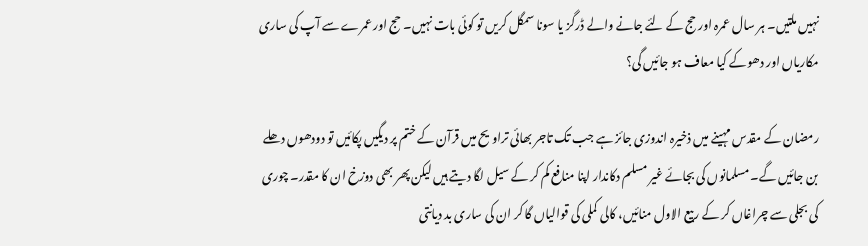نہیں ملتیں۔ ہر سال عمرہ اور حج کے لئے جانے والے ڈرگز یا سونا سمگل کریں تو کوئی بات نہیں۔ حج اور عمرے سے آپ کی ساری مکاریاں اور دھوکے کیا معاف ہو جائیں گی؟

رمضان کے مقدس مہینے میں ذخیرہ اندوزی جائز ہے جب تک تاجر بھائی تراویح میں قرآن کے ختم پر دیگیں پکائیں تو دودھوں دھلے بن جائیں گے۔ مسلمانوں کی بجائے غیر مسلم دکاندار اپنا منافع کم کر کے سیل لگا دیتے ہیں لیکن پھر بھی دوزخ ان کا مقدر۔ چوری کی بجلی سے چراغاں کر کے ربیع الاول منائیں، کالی کملی کی قوالیاں گا کر ان کی ساری بد دیانتی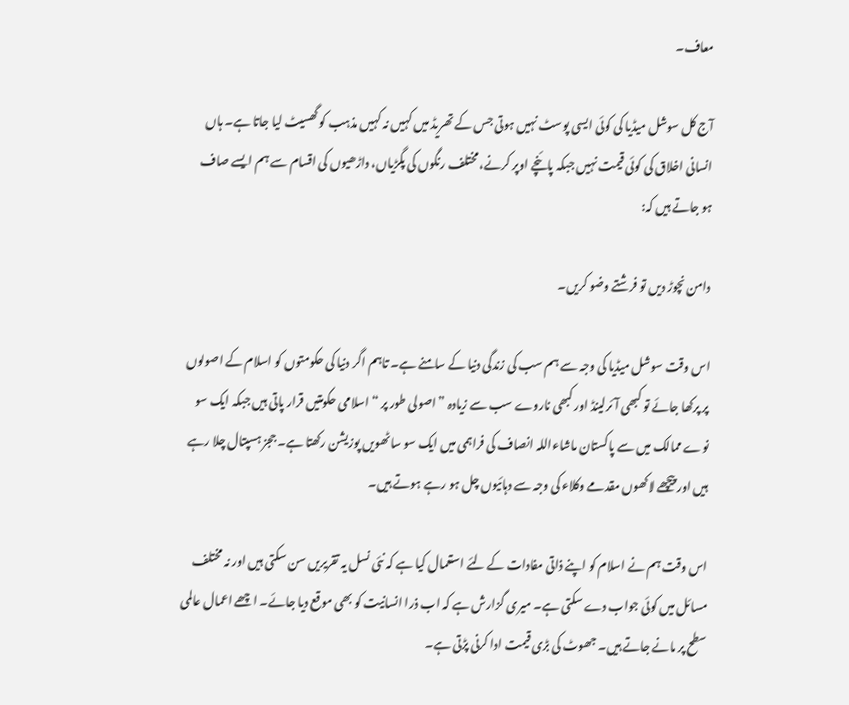معاف۔

آج کل سوشل میڈیا کی کوئی ایسی پوسٹ نہیں ہوتی جس کے تھریڈ میں کہیں نہ کہیں مذہب کو گھسیٹ لیا جاتا ہے۔ ہاں انسانی اخلاق کی کوئی قیمت نہیں جبکہ پائنچے اوپر کرنے، مختلف رنگوں کی پگڑیاں، داڑھیوں کی اقسام سے ہم ایسے صاف ہو جاتے ہیں کہ:

دامن نچوڑ دیں تو فرشتے وضو کریں۔

اس وقت سوشل میڈیا کی وجہ سے ہم سب کی زندگی دنیا کے سامنے ہے۔ تاہم اگر دنیا کی حکومتوں کو اسلام کے اصولوں پر پرکھا جائے تو کبھی آئرلینڈ اور کبھی ناروے سب سے زیادہ ”اصولی طور پر “ اسلامی حکومتیں قرار پاتی ہیں جبکہ ایک سو نوے ممالک میں سے پاکستان ماشاءاللہ انصاف کی فراہمی میں ایک سو ساٹھویں پوزیشن رکھتا ہے۔ ججز ہسپتال چلا رہے ہیں اور پیچھے لاکھوں مقدمے وکلاء کی وجہ سے دہائیوں چل ہو رہے ہوتے ہیں۔

اس وقت ہم نے اسلام کو اپنے ذاتی مفادات کے لئے استعمال کیا ہے کہ نئی نسل یہ تقریریں سن سکتی ہیں اور نہ مختلف مسائل میں کوئی جواب دے سکتی ہے۔ میری گزارش ہے کہ اب ذرا انسانیت کو بھی موقع دیا جائے۔ اچھے اعمال عالمی سطح پر مانے جاتے ہیں۔ جھوٹ کی بڑی قیمت ادا کرنی پڑتی ہے۔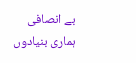بے انصافی ہماری بنیادوں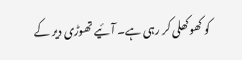کو کھوکھلی کر رہی ہے۔ آئیے تھوڑی دیر کے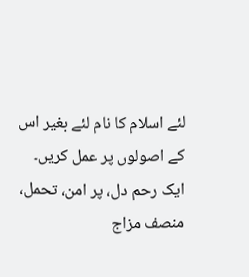لئے اسلام کا نام لئے بغیر اس کے اصولوں پر عمل کریں۔ ایک رحم دل، پر امن، تحمل، منصف مزاج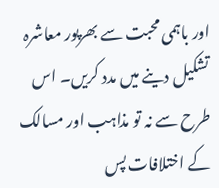اور باہمی محبت سے بھرپور معاشرہ تشکیل دینے میں مدد کریں۔ اس طرح سے نہ تو مذاہب اور مسالک کے اختلافات پس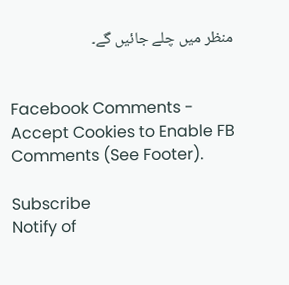منظر میں چلے جائیں گے۔


Facebook Comments - Accept Cookies to Enable FB Comments (See Footer).

Subscribe
Notify of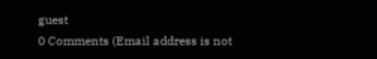guest
0 Comments (Email address is not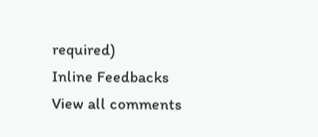required)
Inline Feedbacks
View all comments